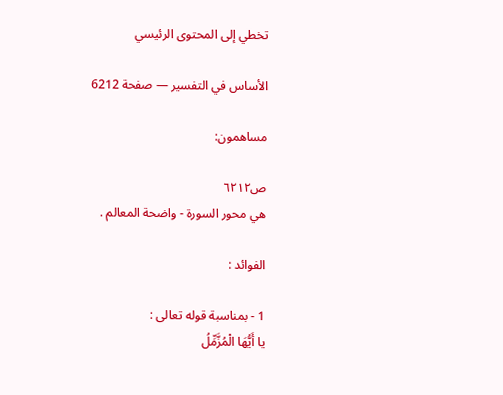تخطي إلى المحتوى الرئيسي

الأساس في التفسير — صفحة 6212

مساهمون:

ص٦٢١٢
هي محور السورة - واضحة المعالم .

الفوائد :

1 - بمناسبة قوله تعالى :
يا أَيُّهَا الْمُزَّمِّلُ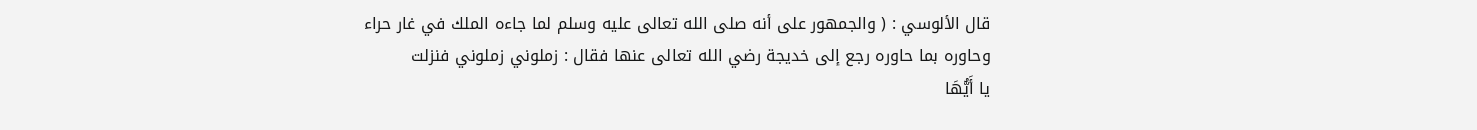قال الألوسي : ( والجمهور على أنه صلى الله تعالى عليه وسلم لما جاءه الملك في غار حراء وحاوره بما حاوره رجع إلى خديجة رضي الله تعالى عنها فقال : زملوني زملوني فنزلت
يا أَيُّهَا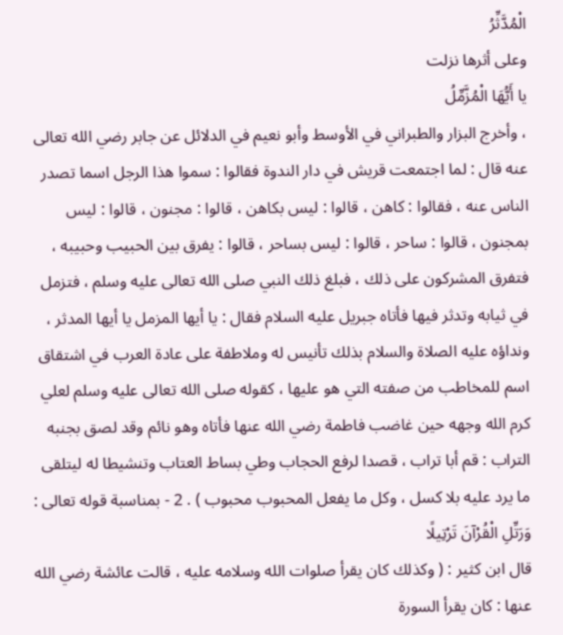الْمُدَّثِّرُ
وعلى أثرها نزلت
يا أَيُّهَا الْمُزَّمِّلُ
، وأخرج البزار والطبراني في الأوسط وأبو نعيم في الدلائل عن جابر رضي الله تعالى عنه قال : لما اجتمعت قريش في دار الندوة فقالوا : سموا هذا الرجل اسما تصدر الناس عنه ، فقالوا : كاهن ، قالوا : ليس بكاهن ، قالوا : مجنون ، قالوا : ليس بمجنون ، قالوا : ساحر ، قالوا : ليس بساحر ، قالوا : يفرق بين الحبيب وحبيبه ، فتفرق المشركون على ذلك ، فبلغ ذلك النبي صلى الله تعالى عليه وسلم ، فتزمل في ثيابه وتدثر فيها فأتاه جبريل عليه السلام فقال : يا أيها المزمل يا أيها المدثر ، ونداؤه عليه الصلاة والسلام بذلك تأنيس له وملاطفة على عادة العرب في اشتقاق اسم للمخاطب من صفته التي هو عليها ، كقوله صلى الله تعالى عليه وسلم لعلي كرم الله وجهه حين غاضب فاطمة رضي الله عنها فأتاه وهو نائم وقد لصق بجنبه التراب : قم أبا تراب ، قصدا لرفع الحجاب وطي بساط العتاب وتنشيطا له ليتلقى ما يرد عليه بلا كسل ، وكل ما يفعل المحبوب محبوب ) . 2 - بمناسبة قوله تعالى :
وَرَتِّلِ الْقُرْآنَ تَرْتِيلًا
قال ابن كثير : ( وكذلك كان يقرأ صلوات الله وسلامه عليه ، قالت عائشة رضي الله عنها : كان يقرأ السورة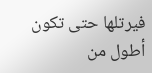فيرتلها حتى تكون أطول من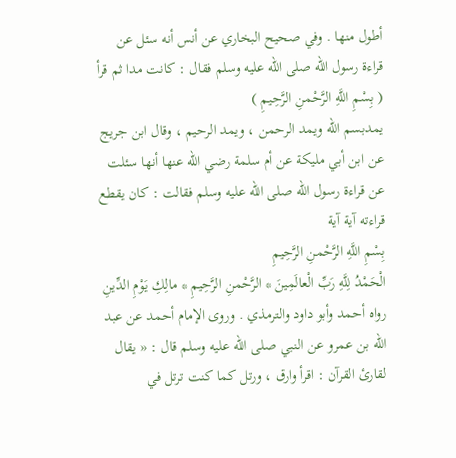أطول منها . وفي صحيح البخاري عن أنس أنه سئل عن قراءة رسول الله صلى الله عليه وسلم فقال : كانت مدا ثم قرأ
( بِسْمِ اللَّهِ الرَّحْمنِ الرَّحِيمِ )
يمدبسم الله ويمد الرحمن ، ويمد الرحيم ، وقال ابن جريج عن ابن أبي مليكة عن أم سلمة رضي الله عنها أنها سئلت عن قراءة رسول الله صلى الله عليه وسلم فقالت : كان يقطع قراءته آية آية
بِسْمِ اللَّهِ الرَّحْمنِ الرَّحِيمِ
الْحَمْدُ لِلَّهِ رَبِّ الْعالَمِينَ * الرَّحْمنِ الرَّحِيمِ * مالِكِ يَوْمِ الدِّينِ
رواه أحمد وأبو داود والترمذي . وروى الإمام أحمد عن عبد الله بن عمرو عن النبي صلى الله عليه وسلم قال : « يقال لقارئ القرآن : اقرأ وارق ، ورتل كما كنت ترتل في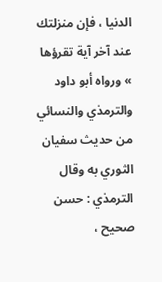الدنيا ، فإن منزلتك عند آخر آية تقرؤها » ورواه أبو داود والترمذي والنسائي من حديث سفيان الثوري به وقال الترمذي : حسن صحيح ،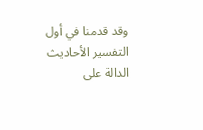وقد قدمنا في أول التفسير الأحاديث الدالة على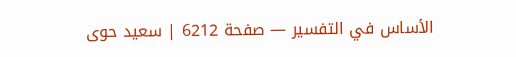الأساس في التفسير — صفحة 6212 | سعيد حوى